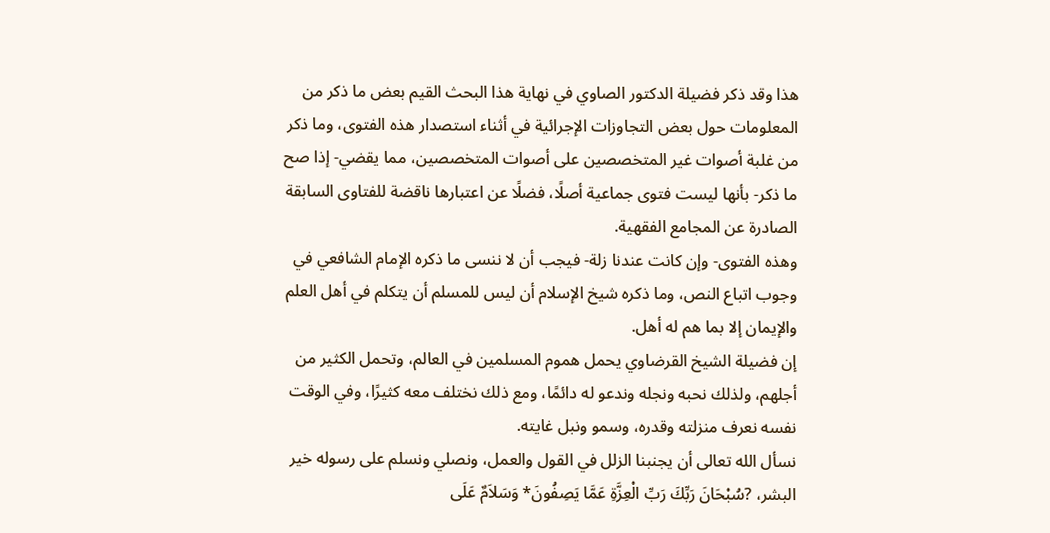هذا وقد ذكر فضيلة الدكتور الصاوي في نهاية هذا البحث القيم بعض ما ذكر من المعلومات حول بعض التجاوزات الإجرائية في أثناء استصدار هذه الفتوى، وما ذكر من غلبة أصوات غير المتخصصين على أصوات المتخصصين، مما يقضي- إذا صح ما ذكر- بأنها ليست فتوى جماعية أصلًا، فضلًا عن اعتبارها ناقضة للفتاوى السابقة الصادرة عن المجامع الفقهية.
وهذه الفتوى- وإن كانت عندنا زلة- فيجب أن لا ننسى ما ذكره الإمام الشافعي في وجوب اتباع النص، وما ذكره شيخ الإسلام أن ليس للمسلم أن يتكلم في أهل العلم والإيمان إلا بما هم له أهل.
إن فضيلة الشيخ القرضاوي يحمل هموم المسلمين في العالم، وتحمل الكثير من أجلهم، ولذلك نحبه ونجله وندعو له دائمًا، ومع ذلك نختلف معه كثيرًا، وفي الوقت نفسه نعرف منزلته وقدره، وسمو ونبل غايته.
نسأل الله تعالى أن يجنبنا الزلل في القول والعمل، ونصلي ونسلم على رسوله خير البشر، ?سُبْحَانَ رَبِّكَ رَبِّ الْعِزَّةِ عَمَّا يَصِفُونَ* وَسَلاَمٌ عَلَى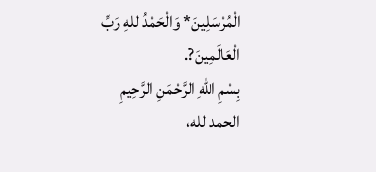الْمُرْسَلِينَ* وَالْحَمْدُ للهِ رَبِّ الْعَالَمِينَ?.
بِسْمِ اللهِ الرَّحْمَنِ الرَّحِيمِ
الحمد لله،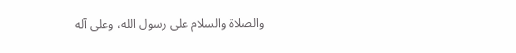والصلاة والسلام على رسول الله، وعلى آله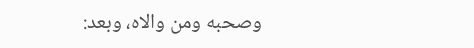وصحبه ومن والاه، وبعد: